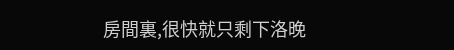房間裏,很快就只剩下洛晚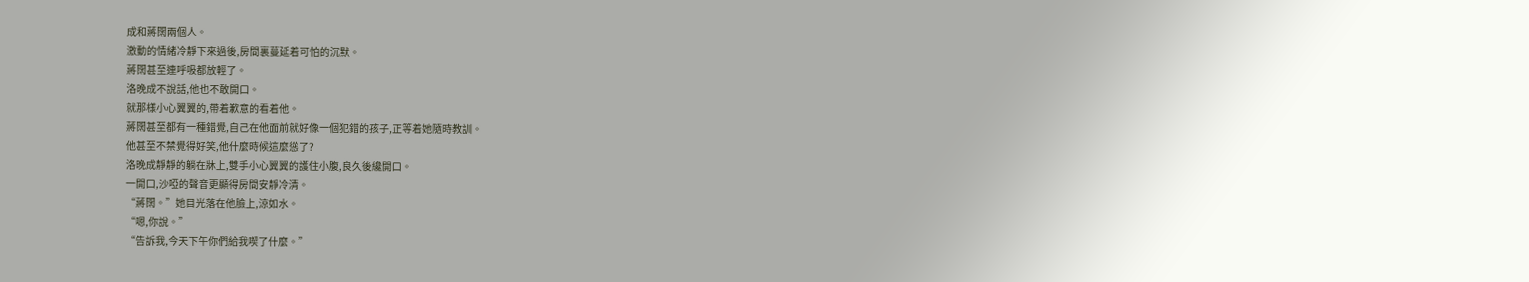成和蔣闊兩個人。
激動的情緒冷靜下來過後,房間裏蔓延着可怕的沉默。
蔣闊甚至連呼吸都放輕了。
洛晚成不說話,他也不敢開口。
就那樣小心翼翼的,帶着歉意的看着他。
蔣闊甚至都有一種錯覺,自己在他面前就好像一個犯錯的孩子,正等着她隨時教訓。
他甚至不禁覺得好笑,他什麼時候這麼慫了?
洛晚成靜靜的躺在牀上,雙手小心翼翼的護住小腹,良久後纔開口。
一開口,沙啞的聲音更顯得房間安靜冷清。
“蔣闊。”她目光落在他臉上,涼如水。
“嗯,你說。”
“告訴我,今天下午你們給我喫了什麼。”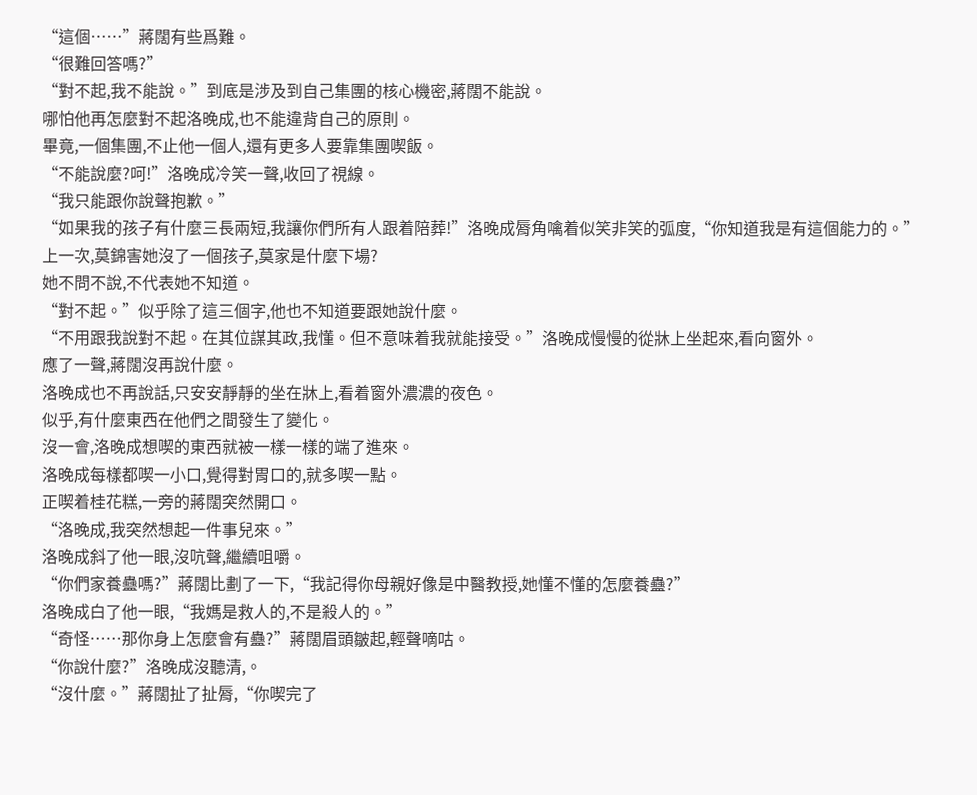“這個……”蔣闊有些爲難。
“很難回答嗎?”
“對不起,我不能說。”到底是涉及到自己集團的核心機密,蔣闊不能說。
哪怕他再怎麼對不起洛晚成,也不能違背自己的原則。
畢竟,一個集團,不止他一個人,還有更多人要靠集團喫飯。
“不能說麼?呵!”洛晚成冷笑一聲,收回了視線。
“我只能跟你說聲抱歉。”
“如果我的孩子有什麼三長兩短,我讓你們所有人跟着陪葬!”洛晚成脣角噙着似笑非笑的弧度,“你知道我是有這個能力的。”
上一次,莫錦害她沒了一個孩子,莫家是什麼下場?
她不問不說,不代表她不知道。
“對不起。”似乎除了這三個字,他也不知道要跟她說什麼。
“不用跟我說對不起。在其位謀其政,我懂。但不意味着我就能接受。”洛晚成慢慢的從牀上坐起來,看向窗外。
應了一聲,蔣闊沒再說什麼。
洛晚成也不再說話,只安安靜靜的坐在牀上,看着窗外濃濃的夜色。
似乎,有什麼東西在他們之間發生了變化。
沒一會,洛晚成想喫的東西就被一樣一樣的端了進來。
洛晚成每樣都喫一小口,覺得對胃口的,就多喫一點。
正喫着桂花糕,一旁的蔣闊突然開口。
“洛晚成,我突然想起一件事兒來。”
洛晚成斜了他一眼,沒吭聲,繼續咀嚼。
“你們家養蠱嗎?”蔣闊比劃了一下,“我記得你母親好像是中醫教授,她懂不懂的怎麼養蠱?”
洛晚成白了他一眼,“我媽是救人的,不是殺人的。”
“奇怪……那你身上怎麼會有蠱?”蔣闊眉頭皺起,輕聲嘀咕。
“你說什麼?”洛晚成沒聽清,。
“沒什麼。”蔣闊扯了扯脣,“你喫完了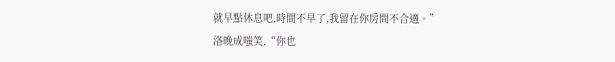就早點休息吧,時間不早了,我留在你房間不合適。”
洛晚成嗤笑,“你也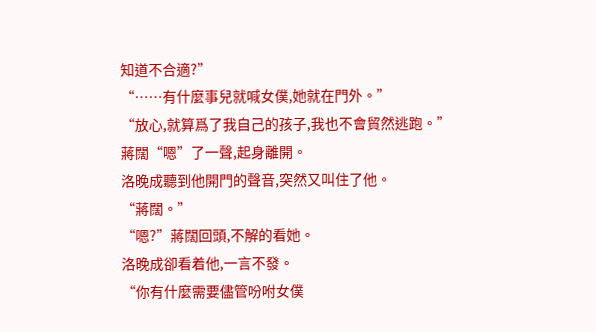知道不合適?”
“……有什麼事兒就喊女僕,她就在門外。”
“放心,就算爲了我自己的孩子,我也不會貿然逃跑。”
蔣闊“嗯”了一聲,起身離開。
洛晚成聽到他開門的聲音,突然又叫住了他。
“蔣闊。”
“嗯?”蔣闊回頭,不解的看她。
洛晚成卻看着他,一言不發。
“你有什麼需要儘管吩咐女僕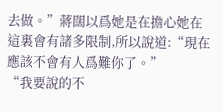去做。”蔣闊以爲她是在擔心她在這裏會有諸多限制,所以說道:“現在應該不會有人爲難你了。”
“我要說的不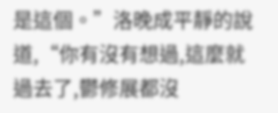是這個。”洛晚成平靜的說道,“你有沒有想過,這麼就過去了,鬱修展都沒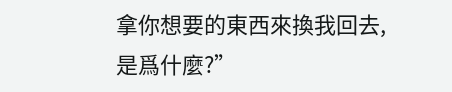拿你想要的東西來換我回去,是爲什麼?”